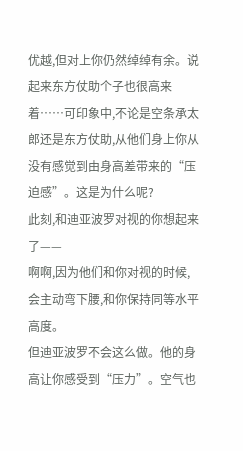优越,但对上你仍然绰绰有余。说起来东方仗助个子也很高来着……可印象中,不论是空条承太郎还是东方仗助,从他们身上你从没有感觉到由身高差带来的“压迫感”。这是为什么呢?
此刻,和迪亚波罗对视的你想起来了——
啊啊,因为他们和你对视的时候,会主动弯下腰,和你保持同等水平高度。
但迪亚波罗不会这么做。他的身高让你感受到“压力”。空气也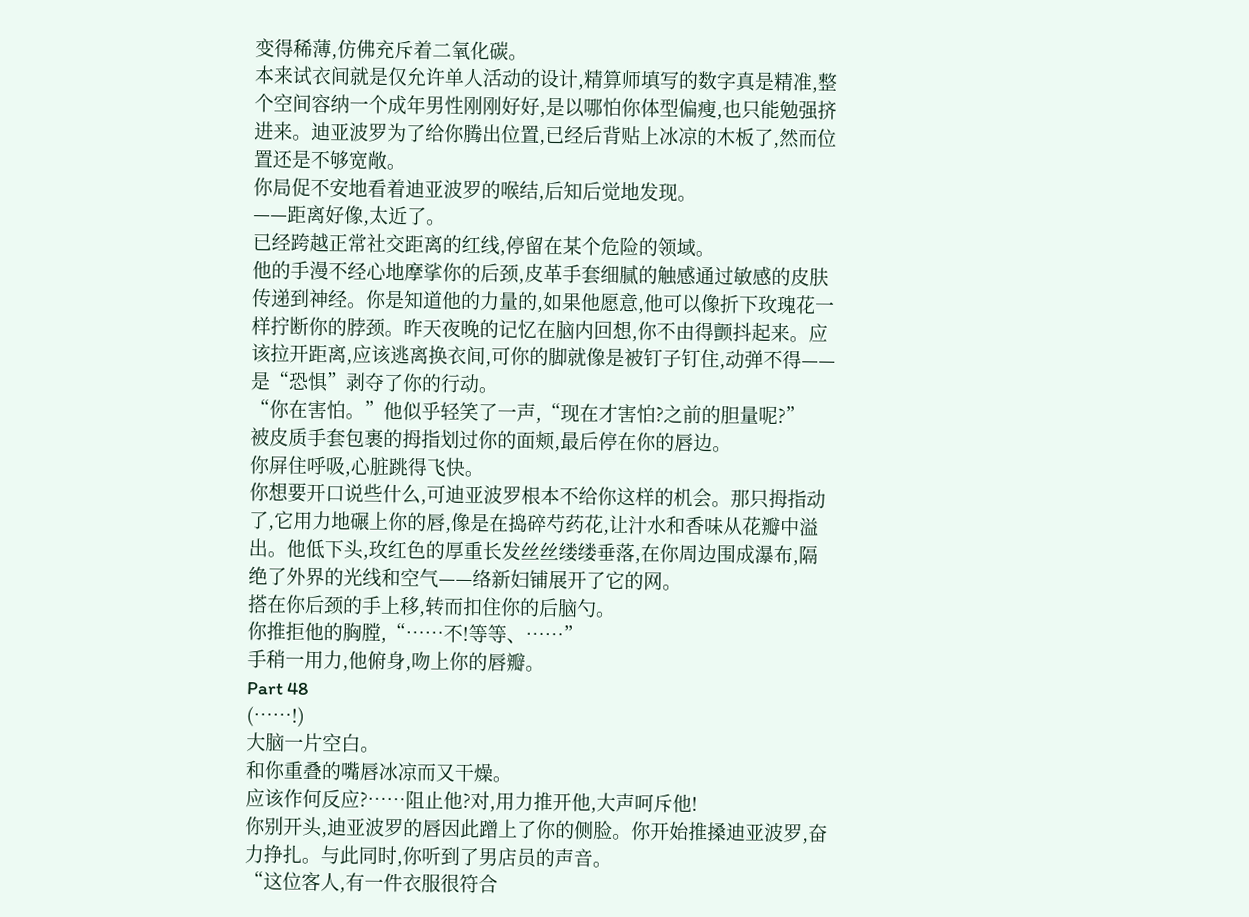变得稀薄,仿佛充斥着二氧化碳。
本来试衣间就是仅允许单人活动的设计,精算师填写的数字真是精准,整个空间容纳一个成年男性刚刚好好,是以哪怕你体型偏瘦,也只能勉强挤进来。迪亚波罗为了给你腾出位置,已经后背贴上冰凉的木板了,然而位置还是不够宽敞。
你局促不安地看着迪亚波罗的喉结,后知后觉地发现。
——距离好像,太近了。
已经跨越正常社交距离的红线,停留在某个危险的领域。
他的手漫不经心地摩挲你的后颈,皮革手套细腻的触感通过敏感的皮肤传递到神经。你是知道他的力量的,如果他愿意,他可以像折下玫瑰花一样拧断你的脖颈。昨天夜晚的记忆在脑内回想,你不由得颤抖起来。应该拉开距离,应该逃离换衣间,可你的脚就像是被钉子钉住,动弹不得——是“恐惧”剥夺了你的行动。
“你在害怕。”他似乎轻笑了一声,“现在才害怕?之前的胆量呢?”
被皮质手套包裹的拇指划过你的面颊,最后停在你的唇边。
你屏住呼吸,心脏跳得飞快。
你想要开口说些什么,可迪亚波罗根本不给你这样的机会。那只拇指动了,它用力地碾上你的唇,像是在捣碎芍药花,让汁水和香味从花瓣中溢出。他低下头,玫红色的厚重长发丝丝缕缕垂落,在你周边围成瀑布,隔绝了外界的光线和空气——络新妇铺展开了它的网。
搭在你后颈的手上移,转而扣住你的后脑勺。
你推拒他的胸膛,“……不!等等、……”
手稍一用力,他俯身,吻上你的唇瓣。
Part 48
(……!)
大脑一片空白。
和你重叠的嘴唇冰凉而又干燥。
应该作何反应?……阻止他?对,用力推开他,大声呵斥他!
你别开头,迪亚波罗的唇因此蹭上了你的侧脸。你开始推搡迪亚波罗,奋力挣扎。与此同时,你听到了男店员的声音。
“这位客人,有一件衣服很符合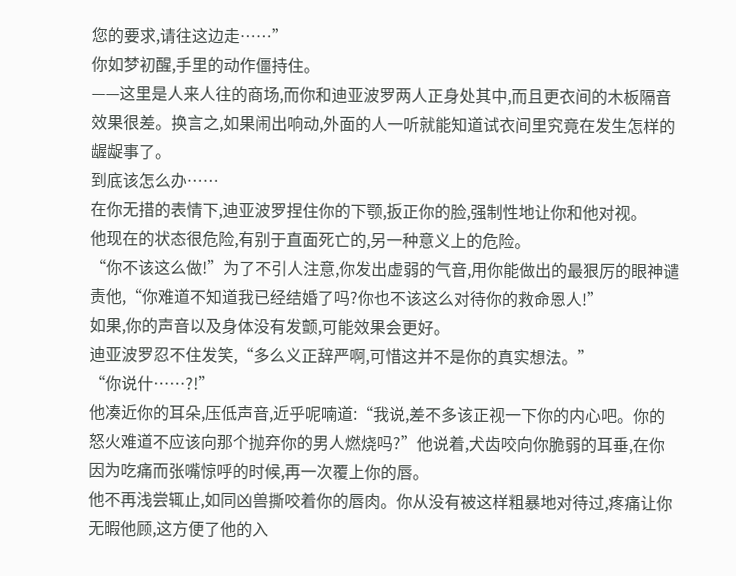您的要求,请往这边走……”
你如梦初醒,手里的动作僵持住。
——这里是人来人往的商场,而你和迪亚波罗两人正身处其中,而且更衣间的木板隔音效果很差。换言之,如果闹出响动,外面的人一听就能知道试衣间里究竟在发生怎样的龌龊事了。
到底该怎么办……
在你无措的表情下,迪亚波罗捏住你的下颚,扳正你的脸,强制性地让你和他对视。
他现在的状态很危险,有别于直面死亡的,另一种意义上的危险。
“你不该这么做!”为了不引人注意,你发出虚弱的气音,用你能做出的最狠厉的眼神谴责他,“你难道不知道我已经结婚了吗?你也不该这么对待你的救命恩人!”
如果,你的声音以及身体没有发颤,可能效果会更好。
迪亚波罗忍不住发笑,“多么义正辞严啊,可惜这并不是你的真实想法。”
“你说什……?!”
他凑近你的耳朵,压低声音,近乎呢喃道:“我说,差不多该正视一下你的内心吧。你的怒火难道不应该向那个抛弃你的男人燃烧吗?”他说着,犬齿咬向你脆弱的耳垂,在你因为吃痛而张嘴惊呼的时候,再一次覆上你的唇。
他不再浅尝辄止,如同凶兽撕咬着你的唇肉。你从没有被这样粗暴地对待过,疼痛让你无暇他顾,这方便了他的入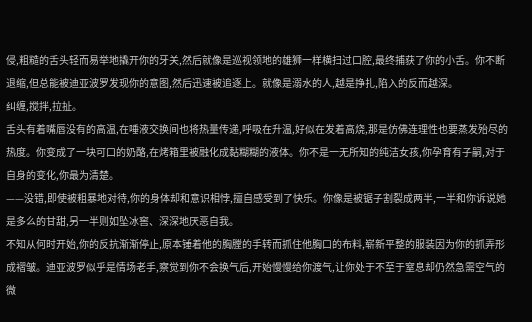侵,粗糙的舌头轻而易举地撬开你的牙关,然后就像是巡视领地的雄狮一样横扫过口腔,最终捕获了你的小舌。你不断退缩,但总能被迪亚波罗发现你的意图,然后迅速被追逐上。就像是溺水的人,越是挣扎,陷入的反而越深。
纠缠,搅拌,拉扯。
舌头有着嘴唇没有的高温,在唾液交换间也将热量传递,呼吸在升温,好似在发着高烧,那是仿佛连理性也要蒸发殆尽的热度。你变成了一块可口的奶酪,在烤箱里被融化成黏糊糊的液体。你不是一无所知的纯洁女孩,你孕育有子嗣,对于自身的变化,你最为清楚。
——没错,即使被粗暴地对待,你的身体却和意识相悖,擅自感受到了快乐。你像是被锯子割裂成两半,一半和你诉说她是多么的甘甜,另一半则如坠冰窖、深深地厌恶自我。
不知从何时开始,你的反抗渐渐停止,原本锤着他的胸膛的手转而抓住他胸口的布料,崭新平整的服装因为你的抓弄形成褶皱。迪亚波罗似乎是情场老手,察觉到你不会换气后,开始慢慢给你渡气,让你处于不至于窒息却仍然急需空气的微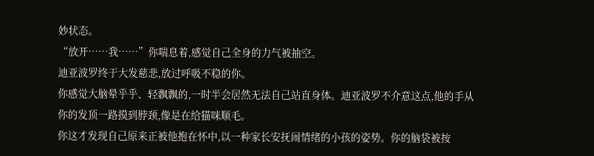妙状态。
“放开……我……”你喘息着,感觉自己全身的力气被抽空。
迪亚波罗终于大发慈悲,放过呼吸不稳的你。
你感觉大脑晕乎乎、轻飘飘的,一时半会居然无法自己站直身体。迪亚波罗不介意这点,他的手从你的发顶一路摸到脖颈,像是在给猫咪顺毛。
你这才发现自己原来正被他抱在怀中,以一种家长安抚闹情绪的小孩的姿势。你的脑袋被按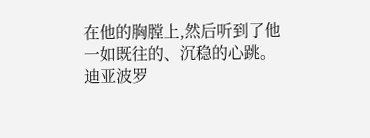在他的胸膛上,然后听到了他一如既往的、沉稳的心跳。
迪亚波罗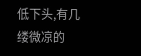低下头,有几缕微凉的